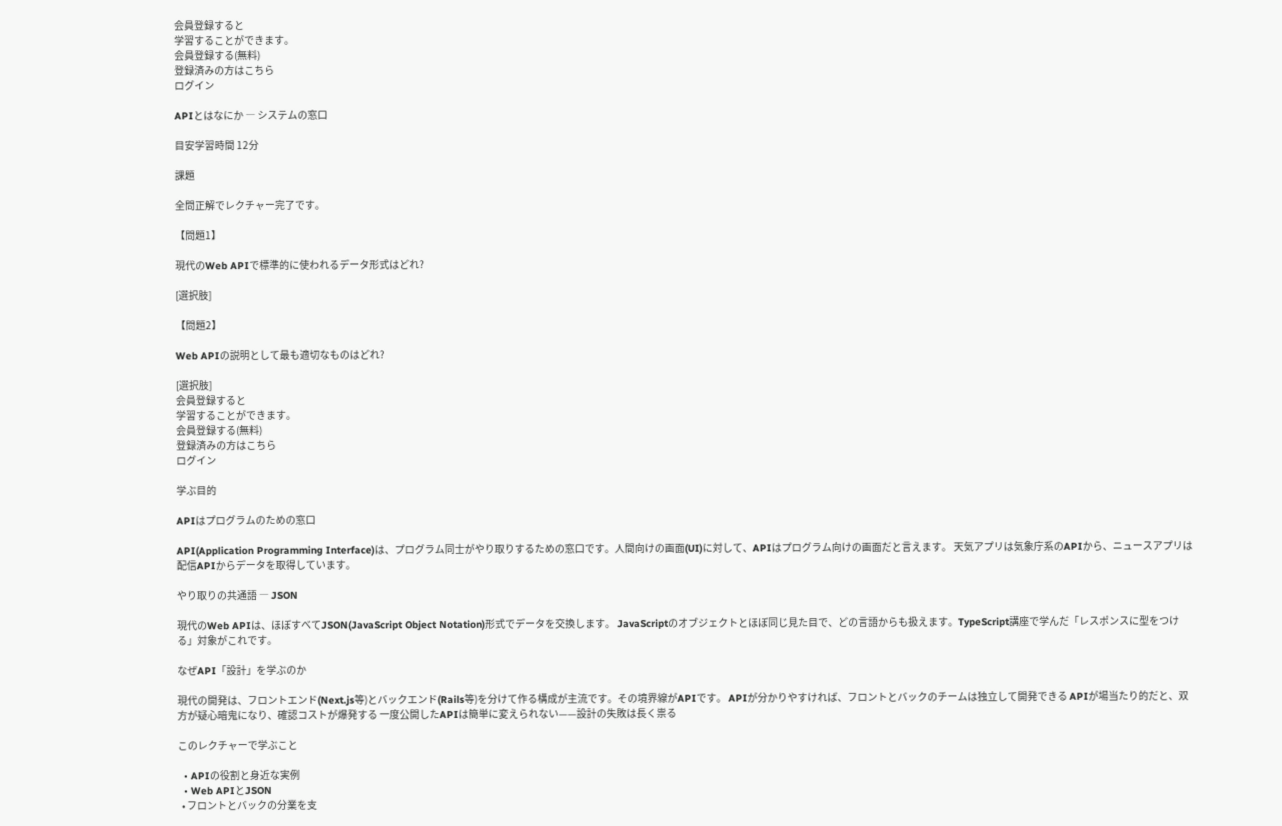会員登録すると
学習することができます。
会員登録する(無料)
登録済みの方はこちら
ログイン

APIとはなにか ― システムの窓口

目安学習時間 12分

課題

全問正解でレクチャー完了です。

【問題1】

現代のWeb APIで標準的に使われるデータ形式はどれ?

[選択肢]

【問題2】

Web APIの説明として最も適切なものはどれ?

[選択肢]
会員登録すると
学習することができます。
会員登録する(無料)
登録済みの方はこちら
ログイン

学ぶ目的

APIはプログラムのための窓口

API(Application Programming Interface)は、プログラム同士がやり取りするための窓口です。人間向けの画面(UI)に対して、APIはプログラム向けの画面だと言えます。 天気アプリは気象庁系のAPIから、ニュースアプリは配信APIからデータを取得しています。

やり取りの共通語 ― JSON

現代のWeb APIは、ほぼすべてJSON(JavaScript Object Notation)形式でデータを交換します。 JavaScriptのオブジェクトとほぼ同じ見た目で、どの言語からも扱えます。TypeScript講座で学んだ「レスポンスに型をつける」対象がこれです。

なぜAPI「設計」を学ぶのか

現代の開発は、フロントエンド(Next.js等)とバックエンド(Rails等)を分けて作る構成が主流です。その境界線がAPIです。 APIが分かりやすければ、フロントとバックのチームは独立して開発できる APIが場当たり的だと、双方が疑心暗鬼になり、確認コストが爆発する 一度公開したAPIは簡単に変えられない——設計の失敗は長く祟る

このレクチャーで学ぶこと

  • APIの役割と身近な実例
  • Web APIとJSON
  • フロントとバックの分業を支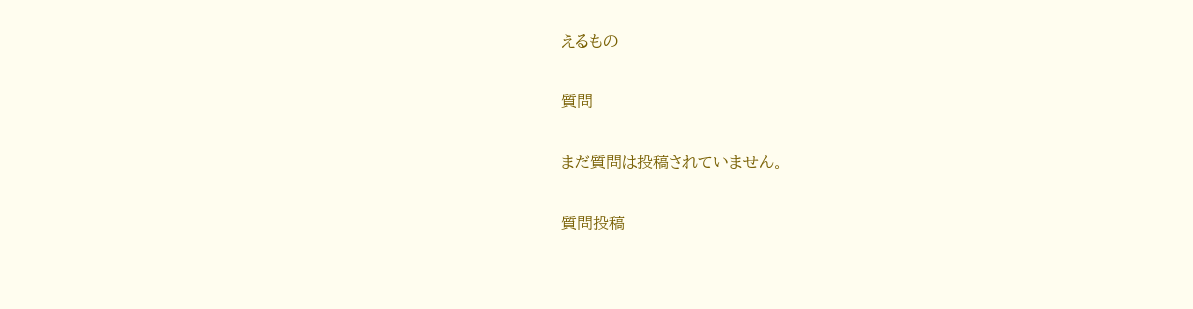えるもの

質問

まだ質問は投稿されていません。

質問投稿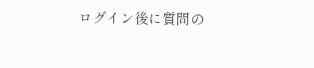ログイン後に質問の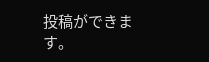投稿ができます。